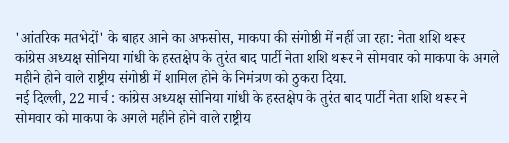'आंतरिक मतभेदों' के बाहर आने का अफसोस, माकपा की संगोष्ठी में नहीं जा रहा: नेता शशि थरूर
कांग्रेस अध्यक्ष सोनिया गांधी के हस्तक्षेप के तुरंत बाद पार्टी नेता शशि थरूर ने सोमवार को माकपा के अगले महीने होने वाले राष्ट्रीय संगोष्ठी में शामिल होने के निमंत्रण को ठुकरा दिया.
नई दिल्ली, 22 मार्च : कांग्रेस अध्यक्ष सोनिया गांधी के हस्तक्षेप के तुरंत बाद पार्टी नेता शशि थरूर ने सोमवार को माकपा के अगले महीने होने वाले राष्ट्रीय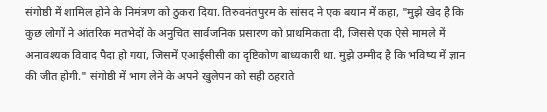संगोष्ठी में शामिल होने के निमंत्रण को ठुकरा दिया. तिरुवनंतपुरम के सांसद ने एक बयान में कहा, "मुझे खेद है कि कुछ लोगों ने आंतरिक मतभेदों के अनुचित सार्वजनिक प्रसारण को प्राथमिकता दी, जिससे एक ऐसे मामले में अनावश्यक विवाद पैदा हो गया, जिसमें एआईसीसी का दृष्टिकोण बाध्यकारी था. मुझे उम्मीद है कि भविष्य में ज्ञान की जीत होगी." संगोष्ठी में भाग लेने के अपने खुलेपन को सही ठहराते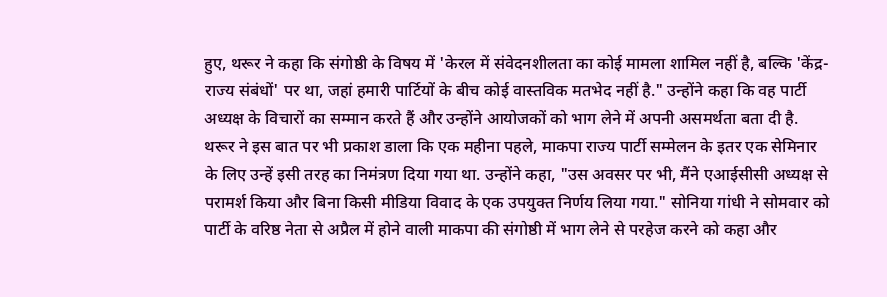हुए, थरूर ने कहा कि संगोष्ठी के विषय में 'केरल में संवेदनशीलता का कोई मामला शामिल नहीं है, बल्कि 'केंद्र-राज्य संबंधों' पर था, जहां हमारी पार्टियों के बीच कोई वास्तविक मतभेद नहीं है." उन्होंने कहा कि वह पार्टी अध्यक्ष के विचारों का सम्मान करते हैं और उन्होंने आयोजकों को भाग लेने में अपनी असमर्थता बता दी है.
थरूर ने इस बात पर भी प्रकाश डाला कि एक महीना पहले, माकपा राज्य पार्टी सम्मेलन के इतर एक सेमिनार के लिए उन्हें इसी तरह का निमंत्रण दिया गया था. उन्होंने कहा, "उस अवसर पर भी, मैंने एआईसीसी अध्यक्ष से परामर्श किया और बिना किसी मीडिया विवाद के एक उपयुक्त निर्णय लिया गया." सोनिया गांधी ने सोमवार को पार्टी के वरिष्ठ नेता से अप्रैल में होने वाली माकपा की संगोष्ठी में भाग लेने से परहेज करने को कहा और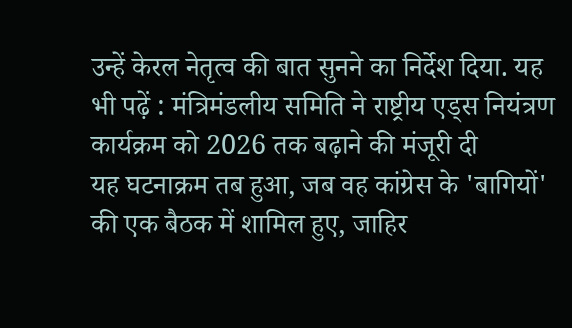उन्हें केरल नेतृत्व की बात सुनने का निर्देश दिया. यह भी पढ़ें : मंत्रिमंडलीय समिति ने राष्ट्रीय एड्स नियंत्रण कार्यक्रम को 2026 तक बढ़ाने की मंजूरी दी
यह घटनाक्रम तब हुआ, जब वह कांग्रेस के 'बागियों' की एक बैठक में शामिल हुए, जाहिर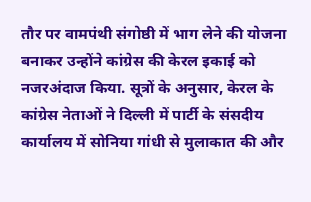तौर पर वामपंथी संगोष्ठी में भाग लेने की योजना बनाकर उन्होंने कांग्रेस की केरल इकाई को नजरअंदाज किया. सूत्रों के अनुसार, केरल के कांग्रेस नेताओं ने दिल्ली में पार्टी के संसदीय कार्यालय में सोनिया गांधी से मुलाकात की और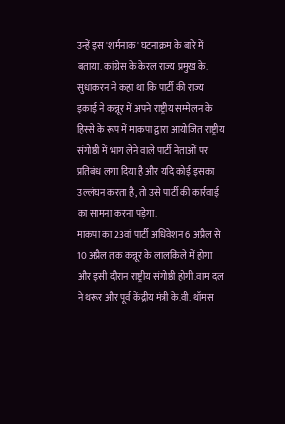उन्हें इस 'शर्मनाक' घटनाक्रम के बारे में बताया. कांग्रेस के केरल राज्य प्रमुख के. सुधाकरन ने कहा था कि पार्टी की राज्य इकाई ने कन्नूर में अपने राष्ट्रीय सम्मेलन के हिस्से के रूप में माकपा द्वारा आयोजित राष्ट्रीय संगोष्ठी में भाग लेने वाले पार्टी नेताओं पर प्रतिबंध लगा दिया है और यदि कोई इसका उल्लंघन करता है, तो उसे पार्टी की कार्रवाई का सामना करना पड़ेगा.
माकपा का 23वां पार्टी अधिवेशन 6 अप्रैल से 10 अप्रैल तक कन्नूर के लालकिले में होगा और इसी दौरान राष्ट्रीय संगोष्ठी होगी.वाम दल ने थरूर और पूर्व केंद्रीय मंत्री के.वी. थॉमस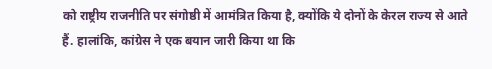को राष्ट्रीय राजनीति पर संगोष्ठी में आमंत्रित किया है, क्योंकि ये दोनों के केरल राज्य से आते हैं. हालांकि, कांग्रेस ने एक बयान जारी किया था कि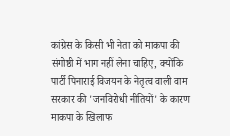कांग्रेस के किसी भी नेता को माकपा की संगोष्ठी में भाग नहीं लेना चाहिए, क्योंकि पार्टी पिनाराई विजयन के नेतृत्व वाली वाम सरकार की 'जनविरोधी नीतियों' के कारण माकपा के खिलाफ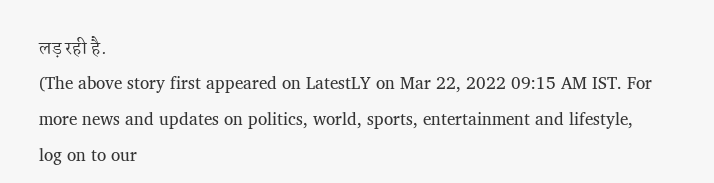लड़ रही है.
(The above story first appeared on LatestLY on Mar 22, 2022 09:15 AM IST. For more news and updates on politics, world, sports, entertainment and lifestyle, log on to our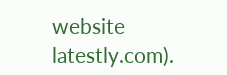website latestly.com).